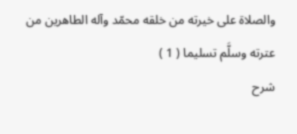والصلاة على خيرته من خلقه محمّد وآله الطاهرين من عترته وسلَّم تسليما ( 1 )
شرح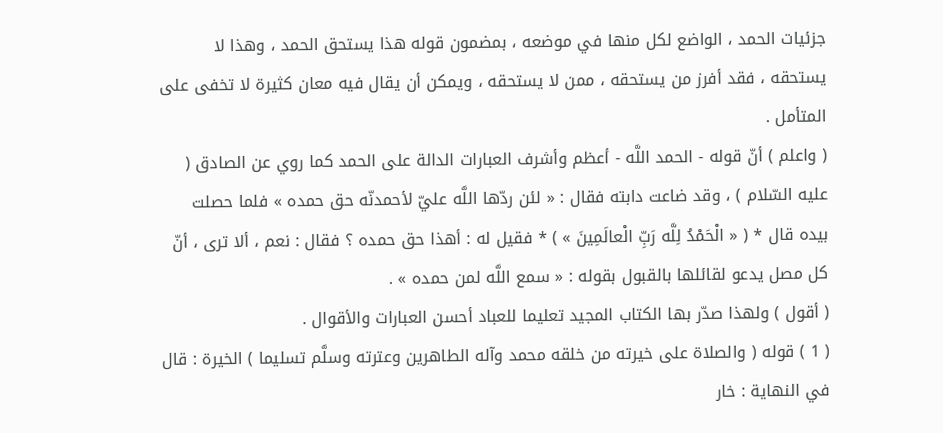جزئيات الحمد ، الواضع لكل منها في موضعه ، بمضمون قوله هذا يستحق الحمد ، وهذا لا يستحقه ، فقد أفرز من يستحقه ، ممن لا يستحقه ، ويمكن أن يقال فيه معان كثيرة لا تخفى على المتأمل .
( واعلم ) أنّ قوله - الحمد اللَّه - أعظم وأشرف العبارات الدالة على الحمد كما روي عن الصادق ( عليه السّلام ) ، وقد ضاعت دابته فقال : « لئن ردّها اللَّه عليّ لأحمدنّه حق حمده » فلما حصلت بيده قال * ( « الْحَمْدُ لِلَّه رَبِّ الْعالَمِينَ » ) * فقيل له : أهذا حق حمده ؟ فقال : نعم ، ألا ترى ، أنّ كل مصل يدعو لقائلها بالقبول بقوله : « سمع اللَّه لمن حمده » .
( أقول ) ولهذا صدّر بها الكتاب المجيد تعليما للعباد أحسن العبارات والأقوال .
( 1 ) قوله ( والصلاة على خيرته من خلقه محمد وآله الطاهرين وعترته وسلَّم تسليما ) الخيرة : قال في النهاية : خار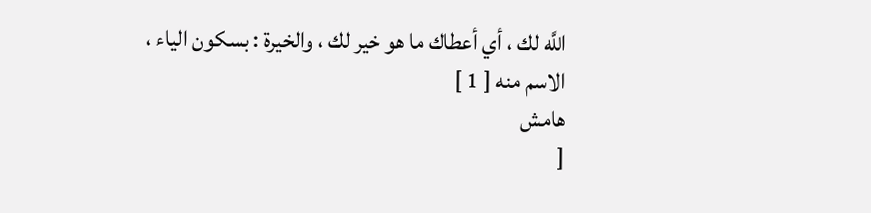اللَّه لك ، أي أعطاك ما هو خير لك ، والخيرة : بسكون الياء ، الاسم منه [ 1 ]
هامش
[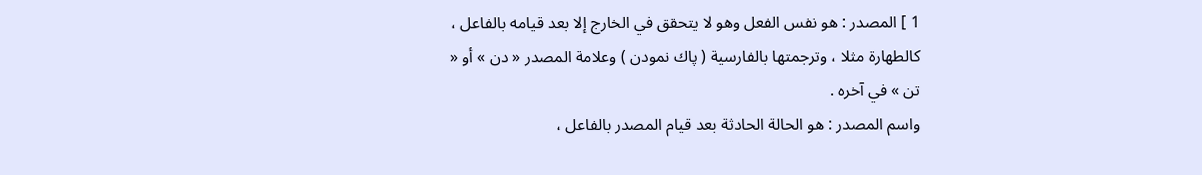1 ] المصدر : هو نفس الفعل وهو لا يتحقق في الخارج إلا بعد قيامه بالفاعل ، كالطهارة مثلا ، وترجمتها بالفارسية ( پاك نمودن ) وعلامة المصدر « دن » أو « تن » في آخره .
واسم المصدر : هو الحالة الحادثة بعد قيام المصدر بالفاعل ،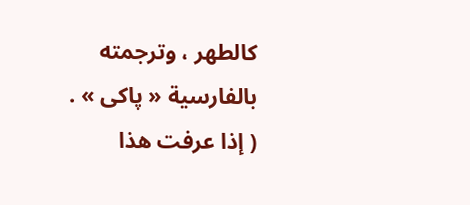كالطهر ، وترجمته بالفارسية « پاكى » .
( إذا عرفت هذا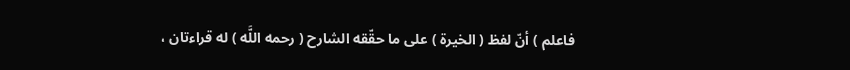فاعلم ) أنّ لفظ ( الخيرة ) على ما حقّقه الشارح ( رحمه اللَّه ) له قراءتان ،